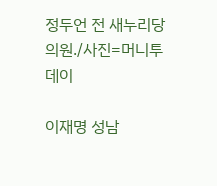정두언 전 새누리당 의원./사진=머니투데이

이재명 성남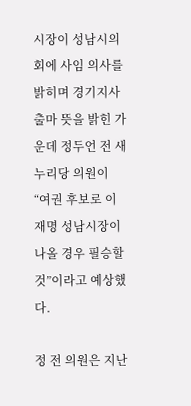시장이 성남시의회에 사임 의사를 밝히며 경기지사 출마 뜻을 밝힌 가운데 정두언 전 새누리당 의원이 “여권 후보로 이재명 성남시장이 나올 경우 필승할 것”이라고 예상했다.

정 전 의원은 지난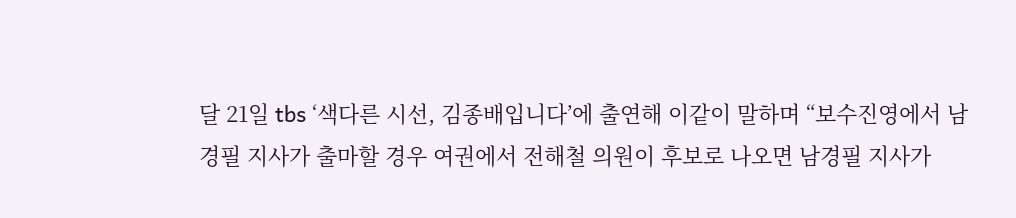달 21일 tbs ‘색다른 시선, 김종배입니다’에 출연해 이같이 말하며 “보수진영에서 남경필 지사가 출마할 경우 여권에서 전해철 의원이 후보로 나오면 남경필 지사가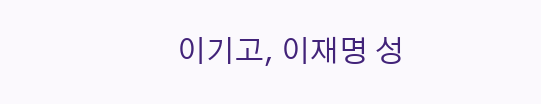이기고, 이재명 성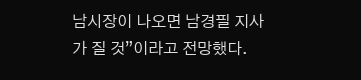남시장이 나오면 남경필 지사가 질 것”이라고 전망했다.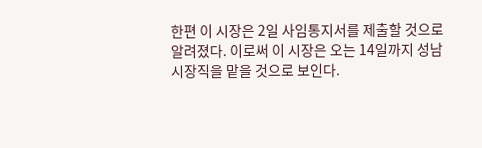한편 이 시장은 2일 사임통지서를 제출할 것으로 알려졌다. 이로써 이 시장은 오는 14일까지 성남시장직을 맡을 것으로 보인다.